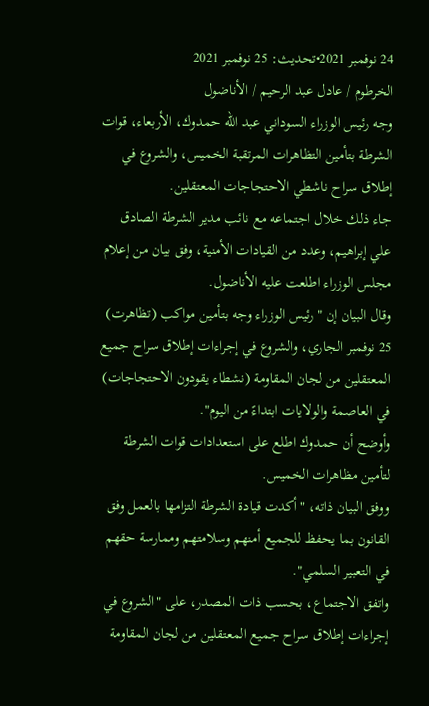24 نوفمبر 2021•تحديث: 25 نوفمبر 2021
الخرطوم / عادل عبد الرحيم / الأناضول
وجه رئيس الوزراء السوداني عبد الله حمدوك، الأربعاء، قوات الشرطة بتأمين التظاهرات المرتقبة الخميس، والشروع في إطلاق سراح ناشطي الاحتجاجات المعتقلين.
جاء ذلك خلال اجتماعه مع نائب مدير الشرطة الصادق علي إبراهيم، وعدد من القيادات الأمنية، وفق بيان من إعلام مجلس الوزراء اطلعت عليه الأناضول.
وقال البيان إن "رئيس الوزراء وجه بتأمين مواكب (تظاهرت) 25 نوفمبر الجاري، والشروع في إجراءات إطلاق سراح جميع المعتقلين من لجان المقاومة (نشطاء يقودون الاحتجاجات) في العاصمة والولايات ابتداءً من اليوم".
وأوضح أن حمدوك اطلع على استعدادات قوات الشرطة لتأمين مظاهرات الخميس.
ووفق البيان ذاته، "أكدت قيادة الشرطة التزامها بالعمل وفق القانون بما يحفظ للجميع أمنهم وسلامتهم وممارسة حقهم في التعبير السلمي".
واتفق الاجتماع، بحسب ذات المصدر، على "الشروع في إجراءات إطلاق سراح جميع المعتقلين من لجان المقاومة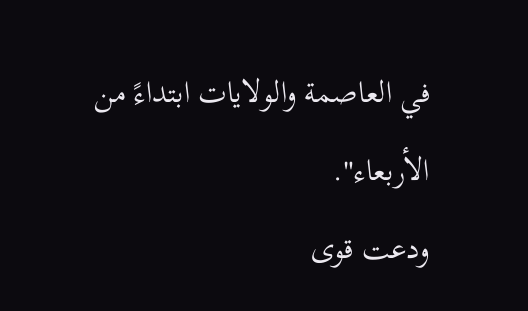في العاصمة والولايات ابتداءً من الأربعاء".
ودعت قوى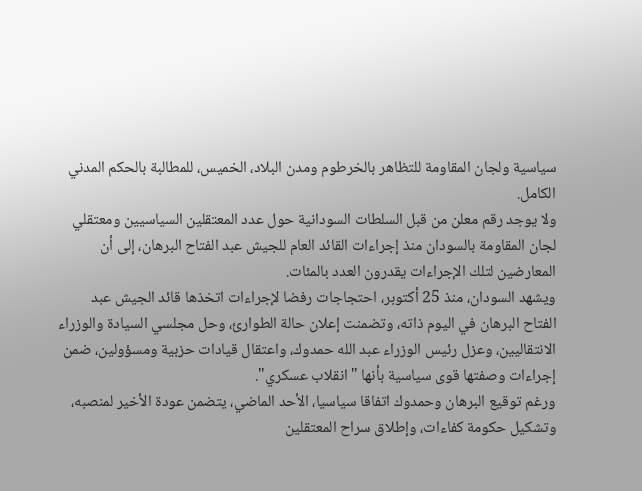سياسية ولجان المقاومة للتظاهر بالخرطوم ومدن البلاد، الخميس، للمطالبة بالحكم المدني الكامل.
ولا يوجد رقم معلن من قبل السلطات السودانية حول عدد المعتقلين السياسيين ومعتقلي لجان المقاومة بالسودان منذ إجراءات القائد العام للجيش عبد الفتاح البرهان، إلى أن المعارضين لتلك الإجراءات يقدرون العدد بالمئات.
ويشهد السودان، منذ 25 أكتوبر، احتجاجات رفضا لإجراءات اتخذها قائد الجيش عبد الفتاح البرهان في اليوم ذاته، وتضمنت إعلان حالة الطوارئ، وحل مجلسي السيادة والوزراء الانتقاليين، وعزل رئيس الوزراء عبد الله حمدوك، واعتقال قيادات حزبية ومسؤولين، ضمن إجراءات وصفتها قوى سياسية بأنها "انقلاب عسكري".
ورغم توقيع البرهان وحمدوك اتفاقا سياسيا، الأحد الماضي، يتضمن عودة الأخير لمنصبه، وتشكيل حكومة كفاءات، وإطلاق سراح المعتقلين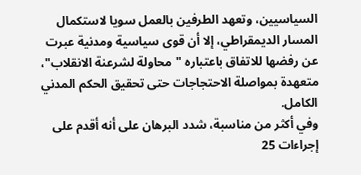السياسيين، وتعهد الطرفين بالعمل سويا لاستكمال المسار الديمقراطي، إلا أن قوى سياسية ومدنية عبرت عن رفضها للاتفاق باعتباره "محاولة لشرعنة الانقلاب"، متعهدة بمواصلة الاحتجاجات حتى تحقيق الحكم المدني الكامل.
وفي أكثر من مناسبة، شدد البرهان على أنه أقدم على إجراءات 25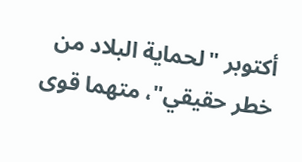أكتوبر "لحماية البلاد من خطر حقيقي"، متهما قوى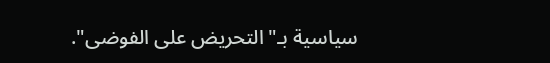سياسية بـ"التحريض على الفوضى".